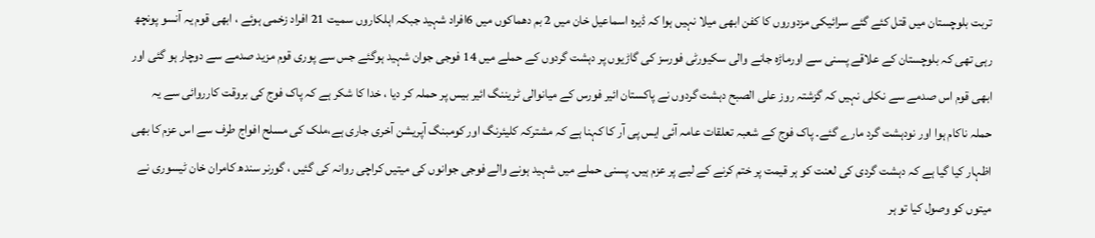تربت بلوچستان میں قتل کئے گئے سرائیکی مزدوروں کا کفن ابھی میلا نہیں ہوا کہ ڈیرہ اسماعیل خان میں 2 بم دھماکوں میں 6افراد شہید جبکہ اہلکاروں سمیت 21 افراد زخمی ہوئے ، ابھی قوم یہ آنسو پونچھ رہی تھی کہ بلوچستان کے علاقے پسنی سے اورماڑہ جانے والی سکیورٹی فورسز کی گاڑیوں پر دہشت گردوں کے حملے میں 14 فوجی جوان شہید ہوگئے جس سے پوری قوم مزید صدمے سے دوچار ہو گئی اور ابھی قوم اس صدمے سے نکلی نہیں کہ گزشتہ روز علی الصبح دہشت گردوں نے پاکستان ائیر فورس کے میانوالی ٹریننگ ائیر بیس پر حملہ کر دیا ، خدا کا شکر ہے کہ پاک فوج کی بروقت کارروائی سے یہ حملہ ناکام ہوا اور نودہشت گرد مارے گئے۔ پاک فوج کے شعبہ تعلقات عامہ آئی ایس پی آر کا کہنا ہے کہ مشترکہ کلیئرنگ اور کومبنگ آپریشن آخری جاری ہے،ملک کی مسلح افواج طرف سے اس عزم کا بھی اظہار کیا گیا ہے کہ دہشت گردی کی لعنت کو ہر قیمت پر ختم کرنے کے لیے پر عزم ہیں۔ پسنی حملے میں شہید ہونے والے فوجی جوانوں کی میتیں کراچی روانہ کی گئیں ، گورنر سندھ کامران خان ٹیسوری نے میتوں کو وصول کیا تو ہر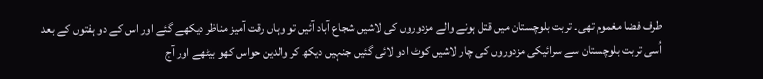طرف فضا مغموم تھی۔ تربت بلوچستان میں قتل ہونے والے مزدوروں کی لاشیں شجاع آباد آئیں تو وہاں رقت آمیز مناظر دیکھے گئے اور اس کے دو ہفتوں کے بعد اُسی تربت بلوچستان سے سرائیکی مزدوروں کی چار لاشیں کوٹ ادو لائی گئیں جنہیں دیکھ کر والدین حواس کھو بیٹھے اور آج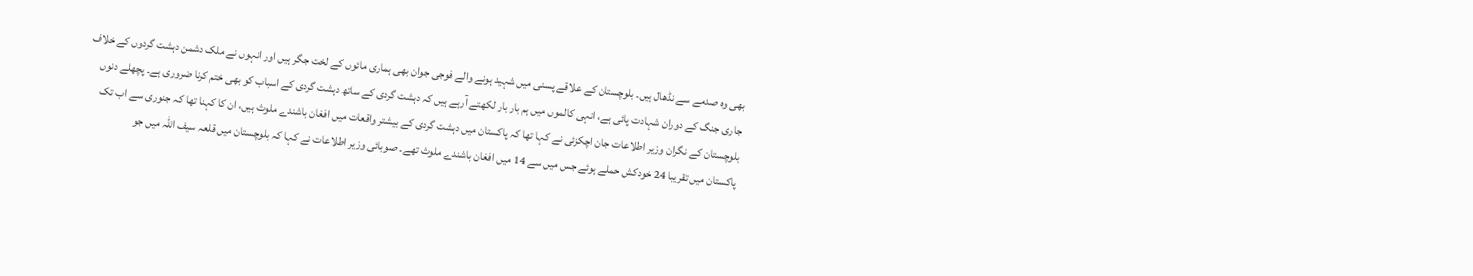بھی وہ صدمے سے نڈھال ہیں۔ بلوچستان کے علاقے پسنی میں شہید ہونے والے فوجی جوان بھی ہماری مائوں کے لخت جگر ہیں اور انہوں نے ملک دشمن دہشت گردوں کے خلاف جاری جنگ کے دوران شہادت پائی ہے، انہی کالموں میں ہم بار بار لکھتے آرہے ہیں کہ دہشت گردی کے ساتھ دہشت گردی کے اسباب کو بھی ختم کرنا ضروری ہے۔ پچھلے دنوں بلوچستان کے نگران وزیر اطلاعات جان اچکزئی نے کہا تھا کہ پاکستان میں دہشت گردی کے بیشتر واقعات میں افغان باشندے ملوث ہیں، ان کا کہنا تھا کہ جنوری سے اب تک پاکستان میں تقریبا 24 خودکش حملے ہوئے جس میں سے 14 میں افغان باشندے ملوث تھے۔ صوبائی وزیر اطلاعات نے کہا کہ بلوچستان میں قلعہ سیف اللہ میں جو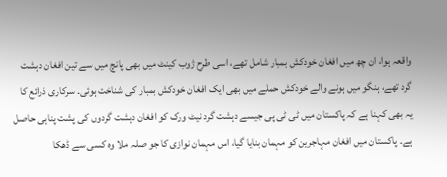واقعہ ہوا، ان چھ میں افغان خودکش بمبار شامل تھے، اسی طرح ژوب کینٹ میں بھی پانچ میں سے تین افغان دہشت گرد تھے، ہنگو میں ہونے والے خودکش حملے میں بھی ایک افغان خودکش بمبار کی شناخت ہوئی۔ سرکاری ذرائع کا یہ بھی کہنا ہے کہ پاکستان میں ٹی ٹی پی جیسے دہشت گرد نیٹ ورک کو افغان دہشت گردوں کی پشت پناہی حاصل ہے۔ پاکستان میں افغان مہاجرین کو مہمان بنایا گیا، اس مہمان نوازی کا جو صلہ ملا وہ کسی سے ڈھکا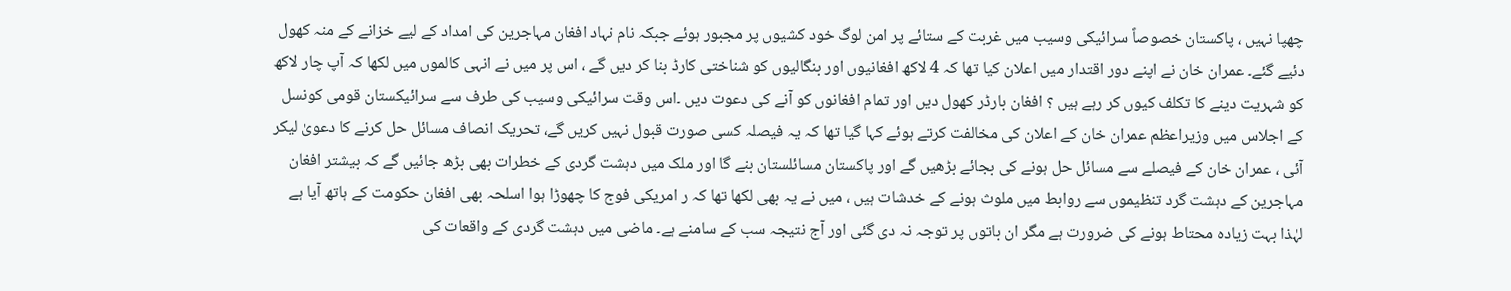چھپا نہیں ، پاکستان خصوصاً سرائیکی وسیب میں غربت کے ستائے پر امن لوگ خود کشیوں پر مجبور ہوئے جبکہ نام نہاد افغان مہاجرین کی امداد کے لیے خزانے کے منہ کھول دئیے گئے۔ عمران خان نے اپنے دور اقتدار میں اعلان کیا تھا کہ 4 لاکھ افغانیوں اور بنگالیوں کو شناختی کارڈ بنا کر دیں گے ، اس پر میں نے انہی کالموں میں لکھا کہ آپ چار لاکھ کو شہریت دینے کا تکلف کیوں کر رہے ہیں ؟ افغان بارڈر کھول دیں اور تمام افغانوں کو آنے کی دعوت دیں ۔اس وقت سرائیکی وسیب کی طرف سے سرائیکستان قومی کونسل کے اجلاس میں وزیراعظم عمران خان کے اعلان کی مخالفت کرتے ہوئے کہا گیا تھا کہ یہ فیصلہ کسی صورت قبول نہیں کریں گے، تحریک انصاف مسائل حل کرنے کا دعویٰ لیکر آئی ، عمران خان کے فیصلے سے مسائل حل ہونے کی بجائے بڑھیں گے اور پاکستان مسائلستان بنے گا اور ملک میں دہشت گردی کے خطرات بھی بڑھ جائیں گے کہ بیشتر افغان مہاجرین کے دہشت گرد تنظیموں سے روابط میں ملوث ہونے کے خدشات ہیں ، میں نے یہ بھی لکھا تھا کہ ر امریکی فوج کا چھوڑا ہوا اسلحہ بھی افغان حکومت کے ہاتھ آیا ہے لہٰذا بہت زیادہ محتاط ہونے کی ضرورت ہے مگر ان باتوں پر توجہ نہ دی گئی اور آج نتیجہ سب کے سامنے ہے۔ ماضی میں دہشت گردی کے واقعات کی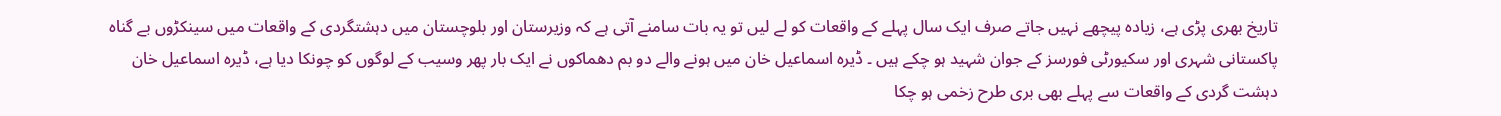تاریخ بھری پڑی ہے، زیادہ پیچھے نہیں جاتے صرف ایک سال پہلے کے واقعات کو لے لیں تو یہ بات سامنے آتی ہے کہ وزیرستان اور بلوچستان میں دہشتگردی کے واقعات میں سینکڑوں بے گناہ پاکستانی شہری اور سکیورٹی فورسز کے جوان شہید ہو چکے ہیں ۔ ڈیرہ اسماعیل خان میں ہونے والے دو بم دھماکوں نے ایک بار پھر وسیب کے لوگوں کو چونکا دیا ہے، ڈیرہ اسماعیل خان دہشت گردی کے واقعات سے پہلے بھی بری طرح زخمی ہو چکا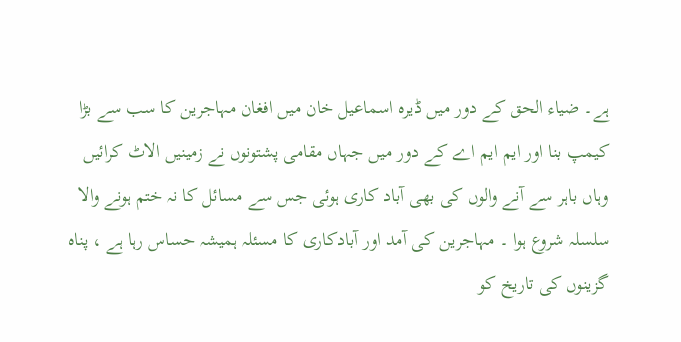ہے۔ ضیاء الحق کے دور میں ڈیرہ اسماعیل خان میں افغان مہاجرین کا سب سے بڑا کیمپ بنا اور ایم ایم اے کے دور میں جہاں مقامی پشتونوں نے زمینیں الاٹ کرائیں وہاں باہر سے آنے والوں کی بھی آباد کاری ہوئی جس سے مسائل کا نہ ختم ہونے والا سلسلہ شروع ہوا ۔ مہاجرین کی آمد اور آبادکاری کا مسئلہ ہمیشہ حساس رہا ہے ، پناہ گزینوں کی تاریخ کو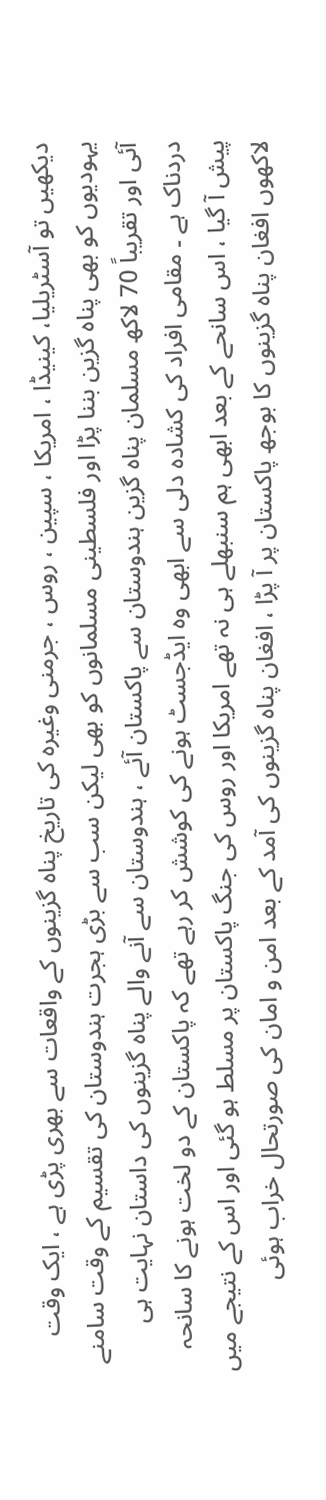دیکھیں تو آسٹریلیا، کینیڈا ، امریکا ، سپین ، روس ، جرمنی وغیرہ کی تاریخ پناہ گزینوں کے واقعات سے بھری پڑی ہے ، ایک وقت یہودیوں کو بھی پناہ گزین بننا پڑا اور فلسطینی مسلمانوں کو بھی لیکن سب سے بڑی ہجرت ہندوستان کی تقسیم کے وقت سامنے آئی اور تقریباً 70 لاکھ مسلمان پناہ گزین ہندوستان سے پاکستان آئے ، ہندوستان سے آنے والے پناہ گزینوں کی داستان نہایت ہی دردناک ہے ۔ مقامی افراد کی کشادہ دلی سے ابھی وہ ایڈجسٹ ہونے کی کوشش کر رہے تھے کہ پاکستان کے دو لخت ہونے کا سانحہ پیش آ گیا ، اس سانحے کے بعد ابھی ہم سنبھلے ہی نہ تھے امریکا اور روس کی جنگ پاکستان پر مسلط ہو گئی اور اس کے نتیجے میں لاکھوں افغان پناہ گزینوں کا بوجھ پاکستان پر آ پڑا ، افغان پناہ گزینوں کی آمد کے بعد امن و امان کی صورتحال خراب ہوئی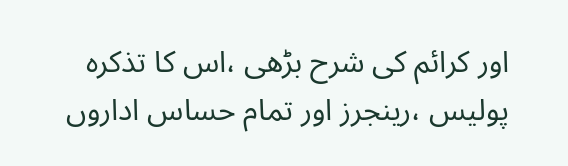اور کرائم کی شرح بڑھی ،اس کا تذکرہ پولیس ،رینجرز اور تمام حساس اداروں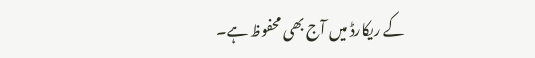کے ریکارڈ میں آج بھی محفوظ ہے۔